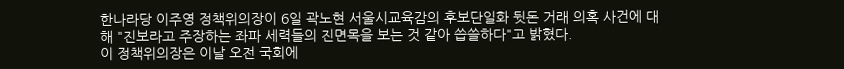한나라당 이주영 정책위의장이 6일 곽노현 서울시교육감의 후보단일화 뒷돈 거래 의혹 사건에 대해 "진보라고 주장하는 좌파 세력들의 진면목을 보는 것 같아 씁쓸하다"고 밝혔다.
이 정책위의장은 이날 오전 국회에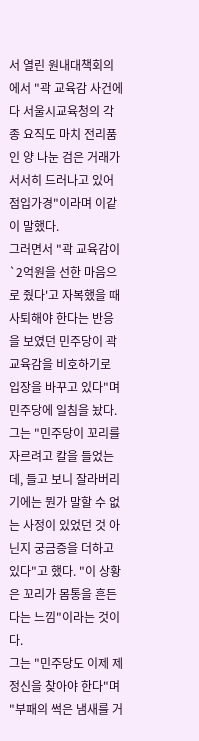서 열린 원내대책회의에서 "곽 교육감 사건에다 서울시교육청의 각종 요직도 마치 전리품인 양 나눈 검은 거래가 서서히 드러나고 있어 점입가경"이라며 이같이 말했다.
그러면서 "곽 교육감이 `2억원을 선한 마음으로 줬다'고 자복했을 때 사퇴해야 한다는 반응을 보였던 민주당이 곽 교육감을 비호하기로 입장을 바꾸고 있다"며 민주당에 일침을 놨다.
그는 "민주당이 꼬리를 자르려고 칼을 들었는데, 들고 보니 잘라버리기에는 뭔가 말할 수 없는 사정이 있었던 것 아닌지 궁금증을 더하고 있다"고 했다. "이 상황은 꼬리가 몸통을 흔든다는 느낌"이라는 것이다.
그는 "민주당도 이제 제정신을 찾아야 한다"며 "부패의 썩은 냄새를 거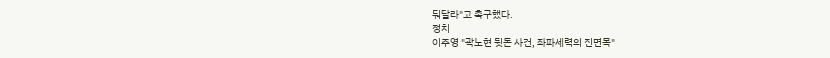둬달라"고 촉구했다.
정치
이주영 "곽노현 뒷돈 사건, 좌파세력의 진면목"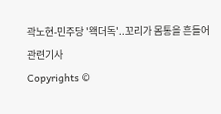곽노현-민주당 '왝더독'..꼬리가 몸통을 흔들어
관련기사
Copyrights ©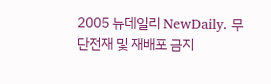2005 뉴데일리 NewDaily. 무단전재 및 재배포 금지